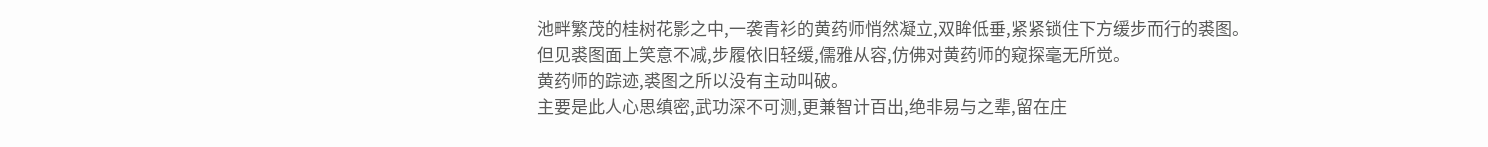池畔繁茂的桂树花影之中,一袭青衫的黄药师悄然凝立,双眸低垂,紧紧锁住下方缓步而行的裘图。
但见裘图面上笑意不减,步履依旧轻缓,儒雅从容,仿佛对黄药师的窥探毫无所觉。
黄药师的踪迹,裘图之所以没有主动叫破。
主要是此人心思缜密,武功深不可测,更兼智计百出,绝非易与之辈,留在庄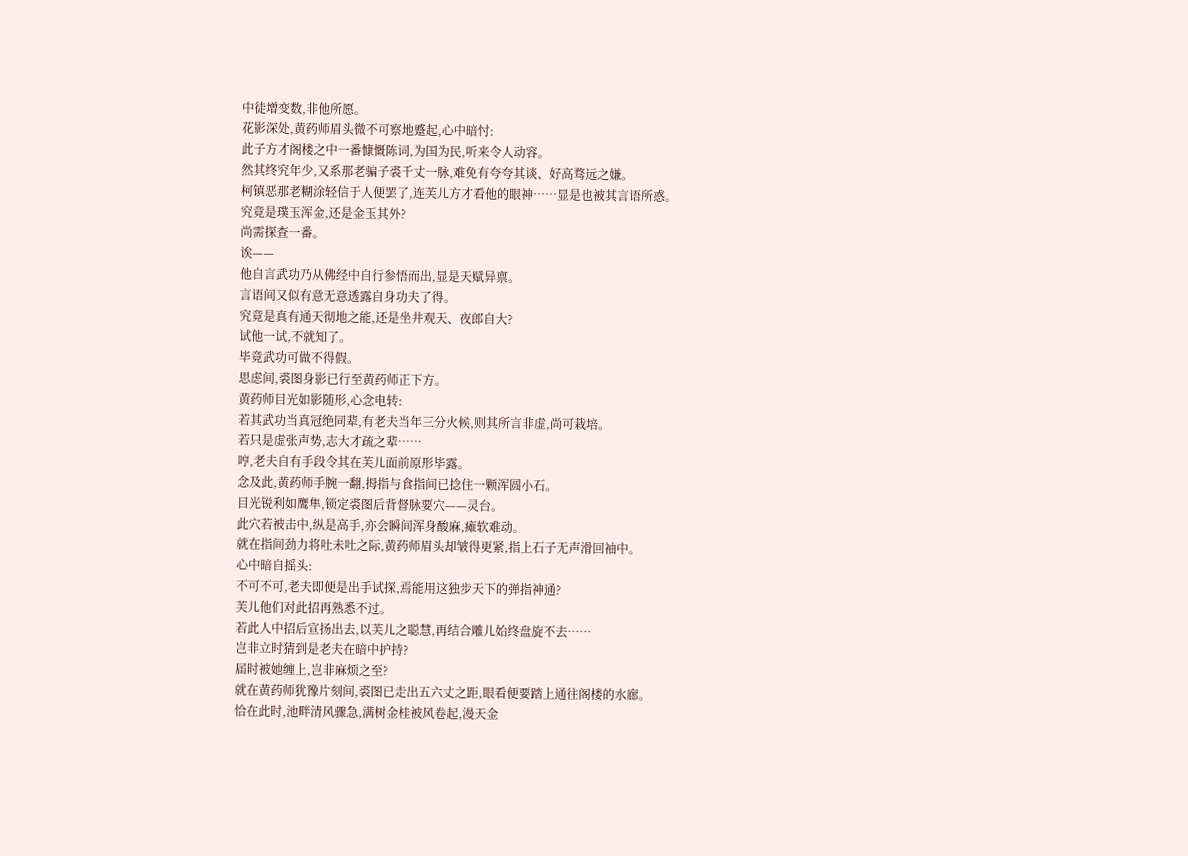中徒增变数,非他所愿。
花影深处,黄药师眉头微不可察地蹙起,心中暗忖:
此子方才阁楼之中一番慷慨陈词,为国为民,听来令人动容。
然其终究年少,又系那老骗子裘千丈一脉,难免有夸夸其谈、好高骛远之嫌。
柯镇恶那老糊涂轻信于人便罢了,连芙儿方才看他的眼神……显是也被其言语所惑。
究竟是璞玉浑金,还是金玉其外?
尚需探查一番。
诶——
他自言武功乃从佛经中自行参悟而出,显是天赋异禀。
言语间又似有意无意透露自身功夫了得。
究竟是真有通天彻地之能,还是坐井观天、夜郎自大?
试他一试,不就知了。
毕竟武功可做不得假。
思虑间,裘图身影已行至黄药师正下方。
黄药师目光如影随形,心念电转:
若其武功当真冠绝同辈,有老夫当年三分火候,则其所言非虚,尚可栽培。
若只是虚张声势,志大才疏之辈……
哼,老夫自有手段令其在芙儿面前原形毕露。
念及此,黄药师手腕一翻,拇指与食指间已捻住一颗浑圆小石。
目光锐利如鹰隼,锁定裘图后背督脉要穴——灵台。
此穴若被击中,纵是高手,亦会瞬间浑身酸麻,瘫软难动。
就在指间劲力将吐未吐之际,黄药师眉头却皱得更紧,指上石子无声滑回袖中。
心中暗自摇头:
不可不可,老夫即便是出手试探,焉能用这独步天下的弹指神通?
芙儿他们对此招再熟悉不过。
若此人中招后宣扬出去,以芙儿之聪慧,再结合雕儿始终盘旋不去……
岂非立时猜到是老夫在暗中护持?
届时被她缠上,岂非麻烦之至?
就在黄药师犹豫片刻间,裘图已走出五六丈之距,眼看便要踏上通往阁楼的水廊。
恰在此时,池畔清风骤急,满树金桂被风卷起,漫天金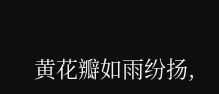黄花瓣如雨纷扬,